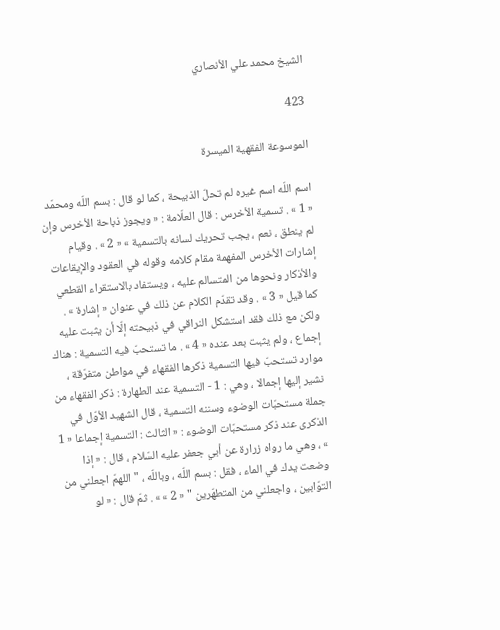الشيخ محمد علي الأنصاري

423

الموسوعة الفقهية الميسرة

اسم اللّه اسم غيره لم تحلّ الذبيحة ، كما لو قال : بسم اللّه ومحمّد « 1 » . تسمية الأخرس : قال العلّامة : « ويجوز ذباحة الأخرس وإن لم ينطق ، نعم ، يجب تحريك لسانه بالتسمية » « 2 » . وقيام إشارات الأخرس المفهمة مقام كلامه وقوله في العقود والإيقاعات والأذكار ونحوها من المتسالم عليه ، ويستفاد بالاستقراء القطعي كما قيل « 3 » . وقد تقدّم الكلام عن ذلك في عنوان « إشارة » . ولكن مع ذلك فقد استشكل النراقي في ذبيحته إلّا أن يثبت عليه إجماع ، ولم يثبت بعد عنده « 4 » . ما تستحبّ فيه التسمية : هناك موارد تستحبّ فيها التسمية ذكرها الفقهاء في مواطن متفرّقة ، نشير إليها إجمالا ، وهي : 1 - التسمية عند الطهارة : ذكر الفقهاء من جملة مستحبّات الوضوء وسننه التسمية ، قال الشهيد الأوّل في الذكرى عند ذكر مستحبّات الوضوء : « الثالث : التسمية إجماعا « 1 » ، وهي ما رواه زرارة عن أبي جعفر عليه السّلام ، قال : « إذا وضعت يدك في الماء ، فقل : بسم اللّه ، وباللّه ، " اللهمّ اجعلني من التوّابين ، واجعلني من المتطهّرين " « 2 » » . ثمّ قال : « لو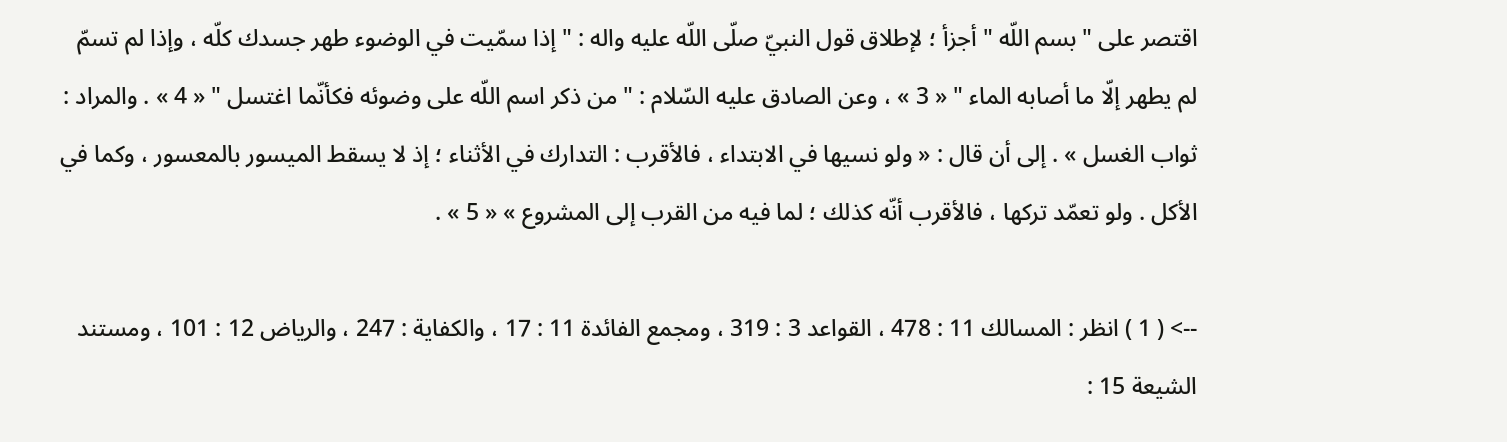اقتصر على " بسم اللّه " أجزأ ؛ لإطلاق قول النبيّ صلّى اللّه عليه واله : " إذا سمّيت في الوضوء طهر جسدك كلّه ، وإذا لم تسمّ لم يطهر إلّا ما أصابه الماء " « 3 » ، وعن الصادق عليه السّلام : " من ذكر اسم اللّه على وضوئه فكأنّما اغتسل " « 4 » . والمراد : ثواب الغسل » . إلى أن قال : « ولو نسيها في الابتداء ، فالأقرب : التدارك في الأثناء ؛ إذ لا يسقط الميسور بالمعسور ، وكما في الأكل . ولو تعمّد تركها ، فالأقرب أنّه كذلك ؛ لما فيه من القرب إلى المشروع » « 5 » .

--> ( 1 ) انظر : المسالك 11 : 478 ، القواعد 3 : 319 ، ومجمع الفائدة 11 : 17 ، والكفاية : 247 ، والرياض 12 : 101 ، ومستند الشيعة 15 :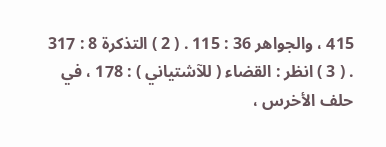415 ، والجواهر 36 : 115 . ( 2 ) التذكرة 8 : 317 . ( 3 ) انظر : القضاء ( للآشتياني ) : 178 ، في حلف الأخرس ،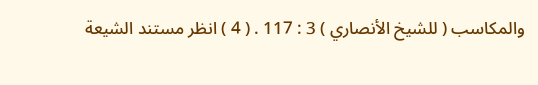والمكاسب ( للشيخ الأنصاري ) 3 : 117 . ( 4 ) انظر مستند الشيعة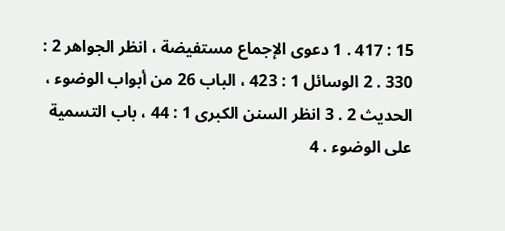15 : 417 . 1 دعوى الإجماع مستفيضة ، انظر الجواهر 2 : 330 . 2 الوسائل 1 : 423 ، الباب 26 من أبواب الوضوء ، الحديث 2 . 3 انظر السنن الكبرى 1 : 44 ، باب التسمية على الوضوء . 4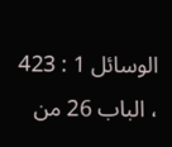الوسائل 1 : 423 ، الباب 26 من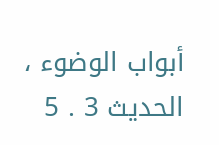أبواب الوضوء ، الحديث 3 . 5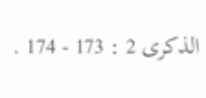الذكرى 2 : 173 - 174 .